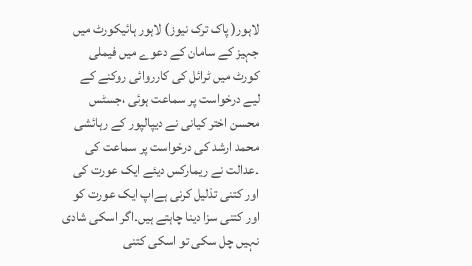لاہور( پاک ترک نیوز) لاہور ہائیکورٹ میں جہیز کے سامان کے دعوے میں فیملی کورٹ میں ٹرائل کی کارروائی روکنے کے لیے درخواست پر سماعت ہوئی ،جسٹس محسن اختر کیانی نے دیپالپور کے رہائشی محمد ارشد کی درخواست پر سماعت کی ۔عدالت نے ریمارکس دیئے ایک عورت کی اور کتنی تذلیل کرنی ہےاپ ایک عورت کو اور کتنی سزا دینا چاہتے ہیں۔اگر اسکی شادی نہیں چل سکی تو اسکی کتنی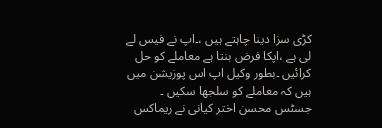کڑی سزا دینا چاہتے ہیں ،۔اپ نے فیس لے لی ہے ،اپکا فرض بنتا ہے معاملے کو حل کرائیں ۔بطور وکیل اپ اس پوزیشن میں ہیں کہ معاملے کو سلجھا سکیں ۔
جسٹس محسن اختر کیانی نے ریماکس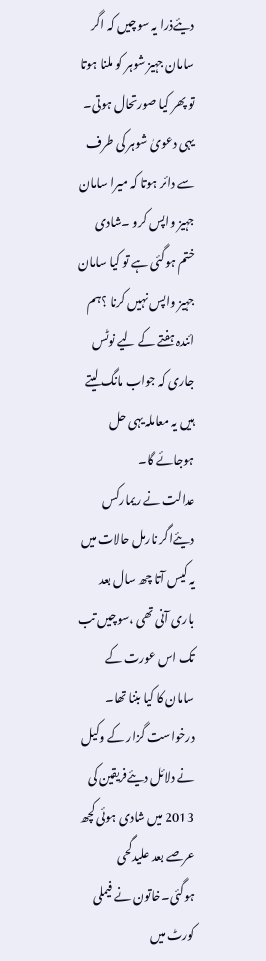دیئےذرا یہ سوچیں کہ اگر سامان جہیز شوہر کو ملنا ہوتا تو پھر کیا صورتحال ہوتی۔ یہی دعویٰ شوہر کی طرف سے دائر ہوتا کہ میرا سامان جہیز واپس کرو ۔شادی ختم ہوگئی ہے تو کیا سامان جہیز واپس نہیں کرنا ؟ہم ائندہ ہفتے کے لیے نوٹس جاری کہ جواب مانگ لیتے ہیں یہ معاملہ یہی حل ہوجائے گا۔
عدالت نے ریمارکس دیئےاگر نارمل حالات میں یہ کیس آتا چھ سال بعد باری آنی تھی ،سوچیں تب تک اس عورت کے سامان کا کیا بننا تھا۔
درخواست گزار کے وکیل نے دلائل دیئےفریقین کی 2013 میں شادی ہوئی کچھ عرصے بعد علیدگحی ہوگئی۔خاتون نے فیملی کورٹ میں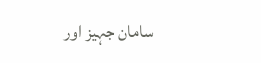سامان جہیز اور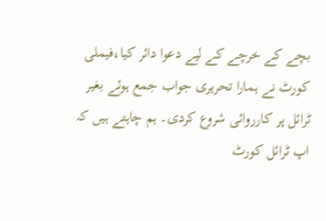بچے کے خرچے کے لیے دعوا دائر کیا،فیملی کورٹ نے ہمارا تحریری جواب جمع ہوئے بغیر ٹرائل پر کارروائی شروع کردی۔ ہم چاہتے ہیں کہ اپ ٹرائل کورٹ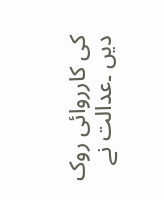کی کارروائی روک دیں ۔عدالت نے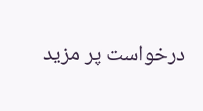درخواست پر مزید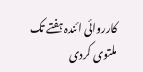کارروائی ائندہ ہفتے تک ملتوی کردی